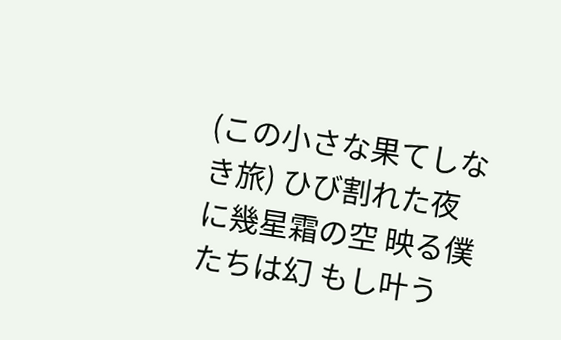(この小さな果てしなき旅) ひび割れた夜に幾星霜の空 映る僕たちは幻 もし叶う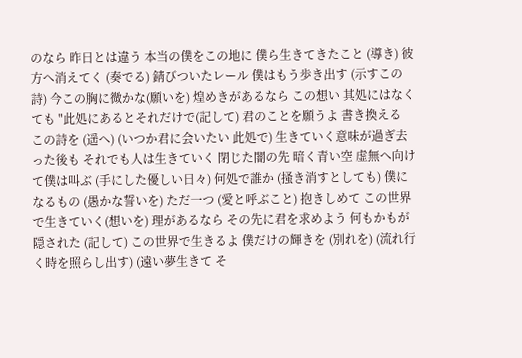のなら 昨日とは違う 本当の僕をこの地に 僕ら生きてきたこと (導き) 彼方へ消えてく (奏でる) 錆びついたレール 僕はもう歩き出す (示すこの詩) 今この胸に微かな(願いを) 煌めきがあるなら この想い 其処にはなくても "此処にあるとそれだけで(記して) 君のことを願うよ 書き換える この詩を (遥へ) (いつか君に会いたい 此処で) 生きていく意味が過ぎ去った後も それでも人は生きていく 閉じた闇の先 暗く青い空 虚無へ向けて僕は叫ぶ (手にした優しい日々) 何処で誰か (掻き消すとしても) 僕になるもの (愚かな誓いを) ただ一つ (愛と呼ぶこと) 抱きしめて この世界で生きていく(想いを) 理があるなら その先に君を求めよう 何もかもが隠された (記して) この世界で生きるよ 僕だけの輝きを (別れを) (流れ行く時を照らし出す) (遠い夢生きて そ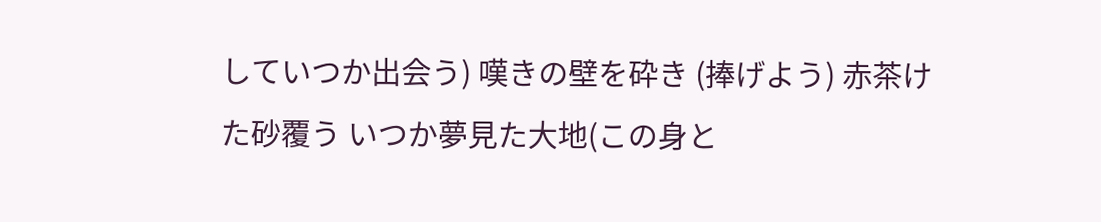していつか出会う) 嘆きの壁を砕き (捧げよう) 赤茶けた砂覆う いつか夢見た大地(この身と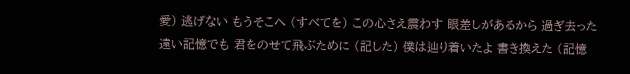愛) 逃げない もうそこへ (すべてを) この心さえ震わす 眼差しがあるから 過ぎ去った遠い記憶でも 君をのせて飛ぶために (記した) 僕は辿り着いたよ 書き換えた (記憶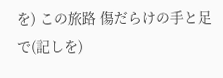を) この旅路 傷だらけの手と足で(記しを)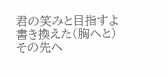君の笑みと目指すよ 書き換えた(胸へと)その先へ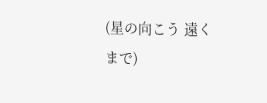(星の向こう 遠くまで)